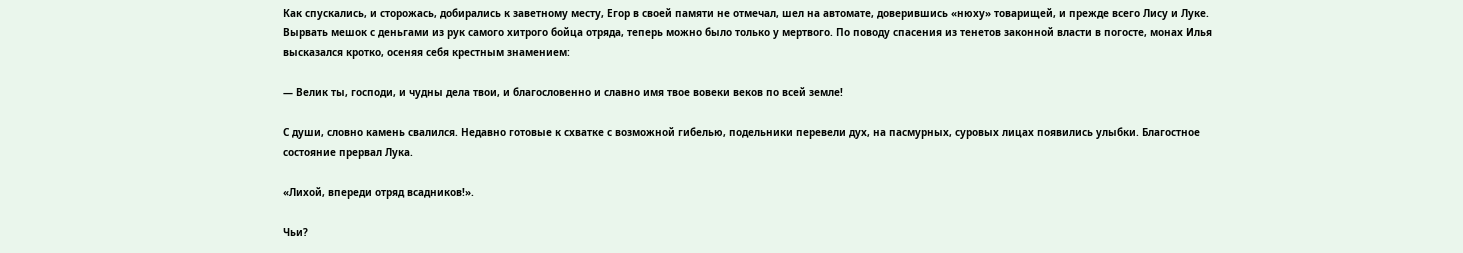Как спускались, и сторожась, добирались к заветному месту, Егор в своей памяти не отмечал, шел на автомате, доверившись «нюху» товарищей, и прежде всего Лису и Луке. Вырвать мешок с деньгами из рук самого хитрого бойца отряда, теперь можно было только у мертвого. По поводу спасения из тенетов законной власти в погосте, монах Илья высказался кротко, осеняя себя крестным знамением:

— Велик ты, господи, и чудны дела твои, и благословенно и славно имя твое вовеки веков по всей земле!

С души, словно камень свалился. Недавно готовые к схватке с возможной гибелью, подельники перевели дух, на пасмурных, суровых лицах появились улыбки. Благостное состояние прервал Лука.

«Лихой, впереди отряд всадников!».

Чьи?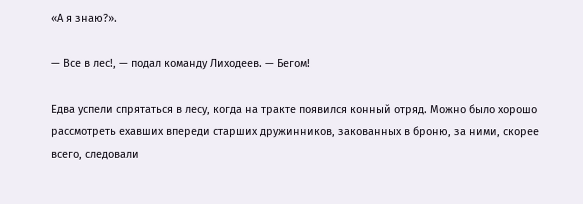«А я знаю?».

— Все в лес!, — подал команду Лиходеев. — Бегом!

Едва успели спрятаться в лесу, когда на тракте появился конный отряд. Можно было хорошо рассмотреть ехавших впереди старших дружинников, закованных в броню, за ними, скорее всего, следовали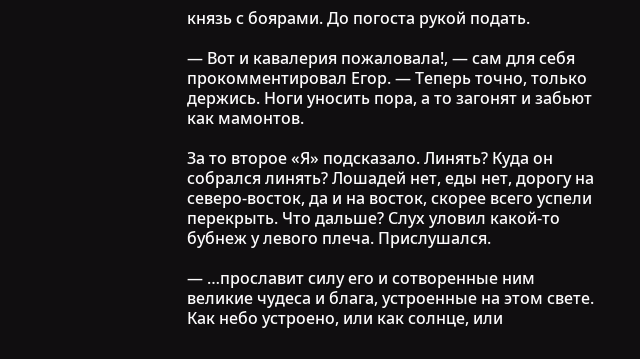князь с боярами. До погоста рукой подать.

— Вот и кавалерия пожаловала!, — сам для себя прокомментировал Егор. — Теперь точно, только держись. Ноги уносить пора, а то загонят и забьют как мамонтов.

За то второе «Я» подсказало. Линять? Куда он собрался линять? Лошадей нет, еды нет, дорогу на северо-восток, да и на восток, скорее всего успели перекрыть. Что дальше? Слух уловил какой-то бубнеж у левого плеча. Прислушался.

— …прославит силу его и сотворенные ним великие чудеса и блага, устроенные на этом свете. Как небо устроено, или как солнце, или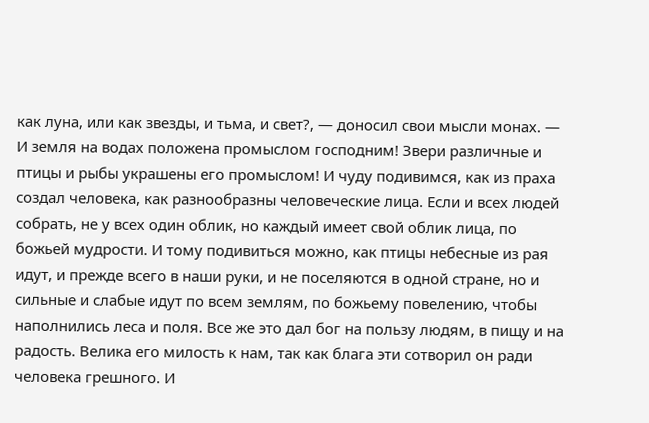как луна, или как звезды, и тьма, и свет?, — доносил свои мысли монах. — И земля на водах положена промыслом господним! Звери различные и птицы и рыбы украшены его промыслом! И чуду подивимся, как из праха создал человека, как разнообразны человеческие лица. Если и всех людей собрать, не у всех один облик, но каждый имеет свой облик лица, по божьей мудрости. И тому подивиться можно, как птицы небесные из рая идут, и прежде всего в наши руки, и не поселяются в одной стране, но и сильные и слабые идут по всем землям, по божьему повелению, чтобы наполнились леса и поля. Все же это дал бог на пользу людям, в пищу и на радость. Велика его милость к нам, так как блага эти сотворил он ради человека грешного. И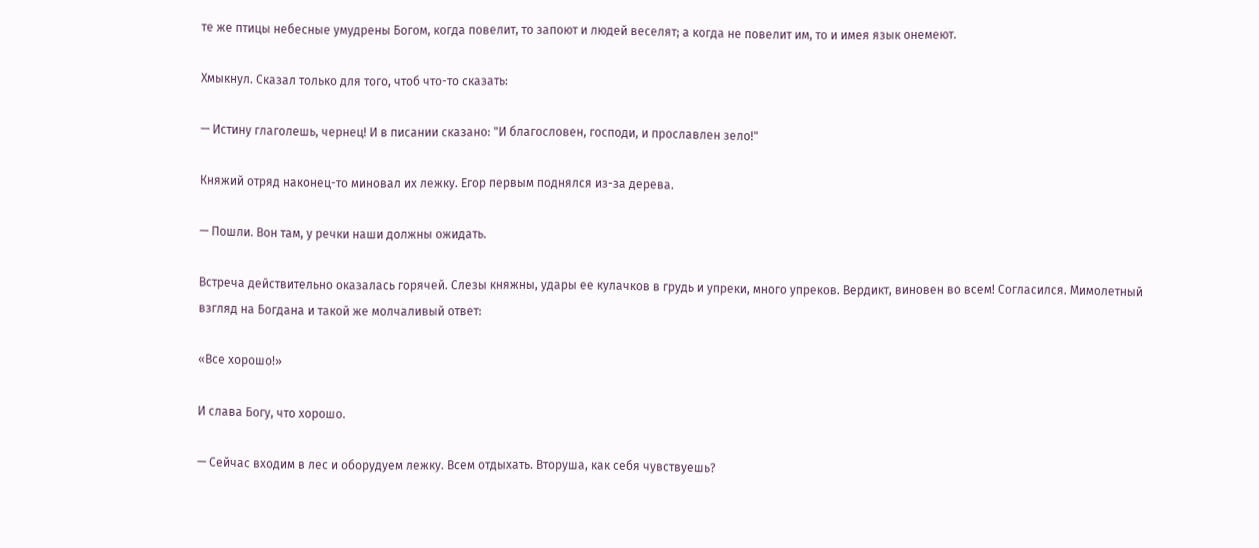те же птицы небесные умудрены Богом, когда повелит, то запоют и людей веселят; а когда не повелит им, то и имея язык онемеют.

Хмыкнул. Сказал только для того, чтоб что-то сказать:

— Истину глаголешь, чернец! И в писании сказано: "И благословен, господи, и прославлен зело!"

Княжий отряд наконец-то миновал их лежку. Егор первым поднялся из-за дерева.

— Пошли. Вон там, у речки наши должны ожидать.

Встреча действительно оказалась горячей. Слезы княжны, удары ее кулачков в грудь и упреки, много упреков. Вердикт, виновен во всем! Согласился. Мимолетный взгляд на Богдана и такой же молчаливый ответ:

«Все хорошо!»

И слава Богу, что хорошо.

— Сейчас входим в лес и оборудуем лежку. Всем отдыхать. Вторуша, как себя чувствуешь?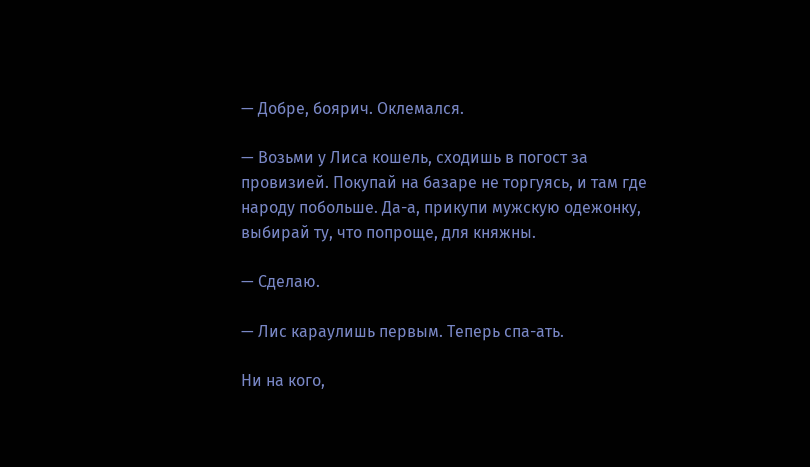— Добре, боярич. Оклемался.

— Возьми у Лиса кошель, сходишь в погост за провизией. Покупай на базаре не торгуясь, и там где народу побольше. Да-а, прикупи мужскую одежонку, выбирай ту, что попроще, для княжны.

— Сделаю.

— Лис караулишь первым. Теперь спа-ать.

Ни на кого,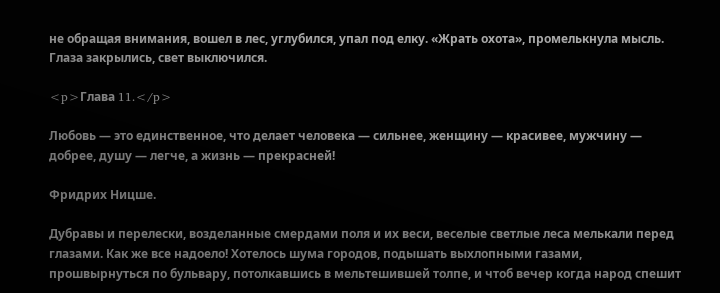не обращая внимания, вошел в лес, углубился, упал под елку. «Жрать охота», промелькнула мысль. Глаза закрылись, свет выключился.

<p>Глава 11.</p>

Любовь — это единственное, что делает человека — сильнее, женщину — красивее, мужчину — добрее, душу — легче, а жизнь — прекрасней!

Фридрих Ницше.

Дубравы и перелески, возделанные смердами поля и их веси, веселые светлые леса мелькали перед глазами. Как же все надоело! Хотелось шума городов, подышать выхлопными газами, прошвырнуться по бульвару, потолкавшись в мельтешившей толпе, и чтоб вечер когда народ спешит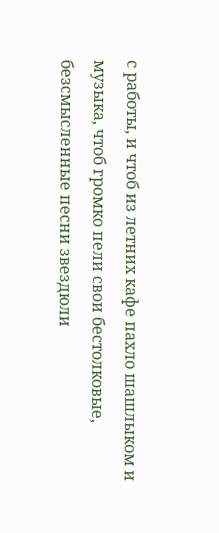с работы, и чтоб из летних кафе пахло шашлыком и музыка, чтоб громко пели свои бестолковые, безсмысленные песни звездюли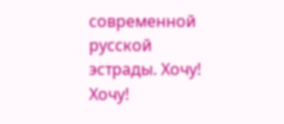современной русской эстрады. Хочу! Хочу!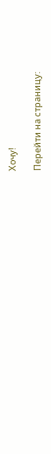Хочу!

Перейти на страницу: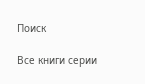Поиск

Все книги серии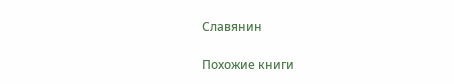Славянин

Похожие книги